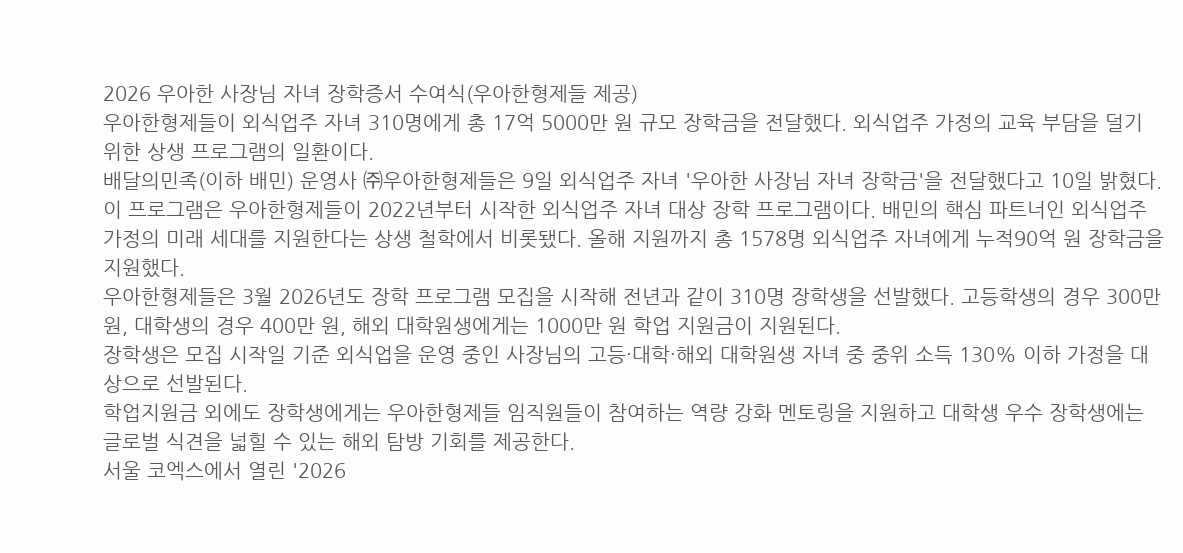2026 우아한 사장님 자녀 장학증서 수여식(우아한형제들 제공)
우아한형제들이 외식업주 자녀 310명에게 총 17억 5000만 원 규모 장학금을 전달했다. 외식업주 가정의 교육 부담을 덜기 위한 상생 프로그램의 일환이다.
배달의민족(이하 배민) 운영사 ㈜우아한형제들은 9일 외식업주 자녀 '우아한 사장님 자녀 장학금'을 전달했다고 10일 밝혔다.
이 프로그램은 우아한형제들이 2022년부터 시작한 외식업주 자녀 대상 장학 프로그램이다. 배민의 핵심 파트너인 외식업주 가정의 미래 세대를 지원한다는 상생 철학에서 비롯됐다. 올해 지원까지 총 1578명 외식업주 자녀에게 누적90억 원 장학금을 지원했다.
우아한형제들은 3월 2026년도 장학 프로그램 모집을 시작해 전년과 같이 310명 장학생을 선발했다. 고등학생의 경우 300만 원, 대학생의 경우 400만 원, 해외 대학원생에게는 1000만 원 학업 지원금이 지원된다.
장학생은 모집 시작일 기준 외식업을 운영 중인 사장님의 고등·대학·해외 대학원생 자녀 중 중위 소득 130% 이하 가정을 대상으로 선발된다.
학업지원금 외에도 장학생에게는 우아한형제들 임직원들이 참여하는 역량 강화 멘토링을 지원하고 대학생 우수 장학생에는 글로벌 식견을 넓힐 수 있는 해외 탐방 기회를 제공한다.
서울 코엑스에서 열린 '2026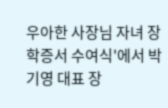우아한 사장님 자녀 장학증서 수여식'에서 박기영 대표 장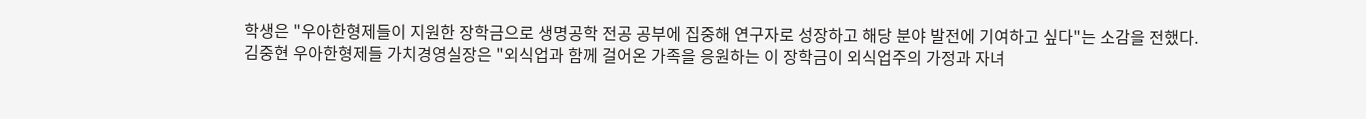학생은 "우아한형제들이 지원한 장학금으로 생명공학 전공 공부에 집중해 연구자로 성장하고 해당 분야 발전에 기여하고 싶다"는 소감을 전했다.
김중현 우아한형제들 가치경영실장은 "외식업과 함께 걸어온 가족을 응원하는 이 장학금이 외식업주의 가정과 자녀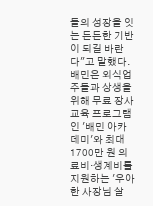들의 성장을 잇는 든든한 기반이 되길 바란다"고 말했다.
배민은 외식업주들과 상생을 위해 무료 장사 교육 프로그램인 '배민 아카데미'와 최대 1700만 원 의료비·생계비를 지원하는 '우아한 사장님 살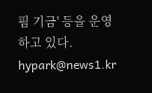핌 기금' 등을 운영하고 있다.
hypark@news1.kr